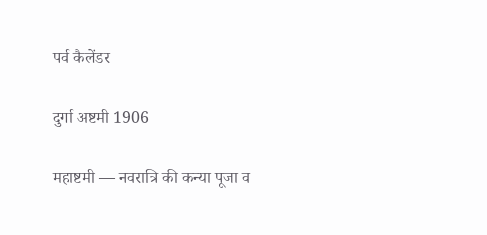पर्व कैलेंडर

दुर्गा अष्टमी 1906

महाष्टमी — नवरात्रि की कन्या पूजा व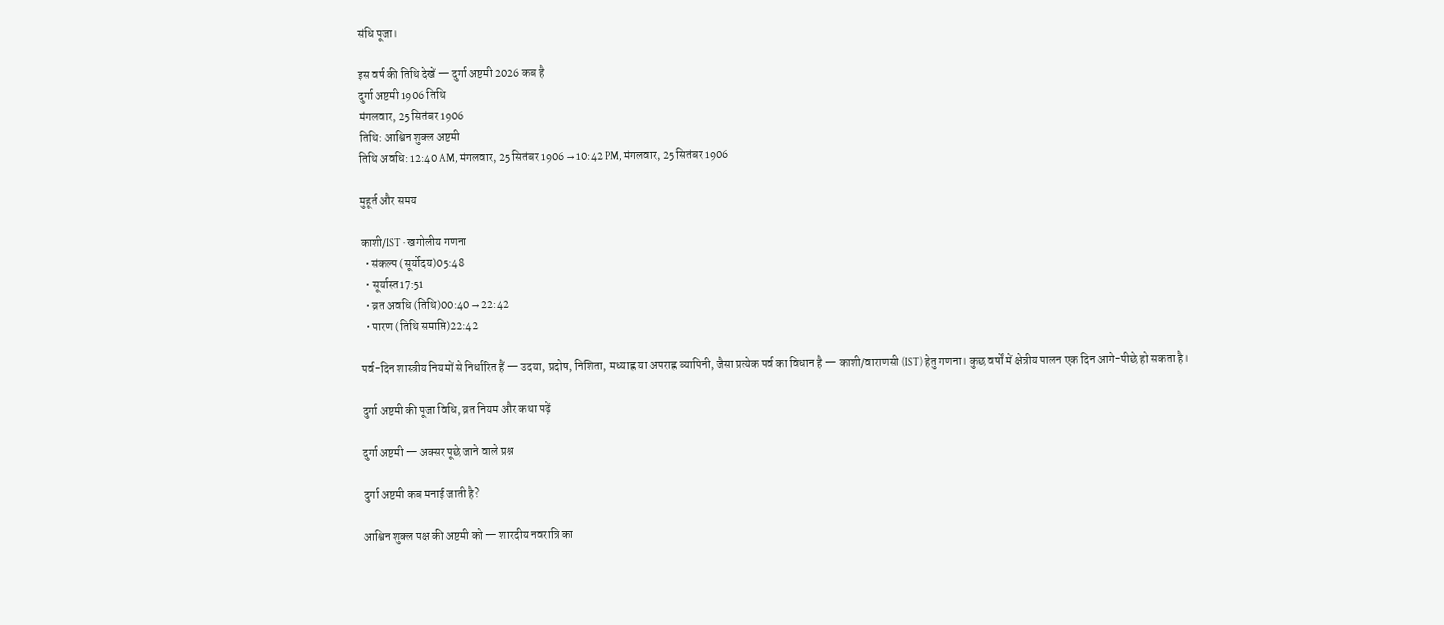संधि पूजा।

इस वर्ष की तिथि देखें — दुर्गा अष्टमी 2026 कब है
दुर्गा अष्टमी 1906 तिथि
मंगलवार, 25 सितंबर 1906
तिथि: आश्विन शुक्ल अष्टमी
तिथि अवधि: 12:40 AM, मंगलवार, 25 सितंबर 1906 → 10:42 PM, मंगलवार, 25 सितंबर 1906

मुहूर्त और समय

काशी/IST · खगोलीय गणना
  • संकल्प (सूर्योदय)05:48
  • सूर्यास्त17:51
  • व्रत अवधि (तिथि)00:40 → 22:42
  • पारण (तिथि समाप्ति)22:42

पर्व-दिन शास्त्रीय नियमों से निर्धारित हैं — उदया, प्रदोष, निशिता, मध्याह्न या अपराह्न व्यापिनी, जैसा प्रत्येक पर्व का विधान है — काशी/वाराणसी (IST) हेतु गणना। कुछ वर्षों में क्षेत्रीय पालन एक दिन आगे-पीछे हो सकता है।

दुर्गा अष्टमी की पूजा विधि, व्रत नियम और कथा पढ़ें

दुर्गा अष्टमी — अक्सर पूछे जाने वाले प्रश्न

दुर्गा अष्टमी कब मनाई जाती है?

आश्विन शुक्ल पक्ष की अष्टमी को — शारदीय नवरात्रि का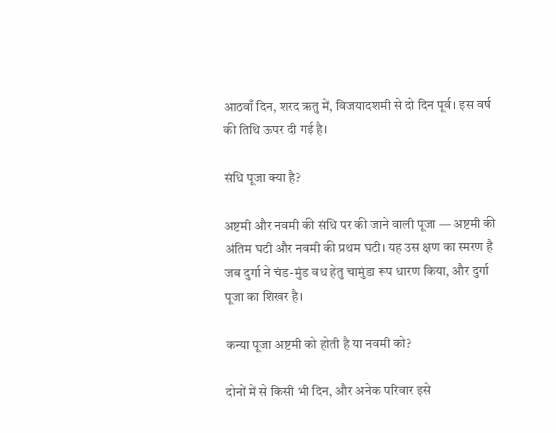आठवाँ दिन, शरद ऋतु में, विजयादशमी से दो दिन पूर्व। इस वर्ष की तिथि ऊपर दी गई है।

संधि पूजा क्या है?

अष्टमी और नवमी की संधि पर की जाने वाली पूजा — अष्टमी की अंतिम घटी और नवमी की प्रथम घटी। यह उस क्षण का स्मरण है जब दुर्गा ने चंड-मुंड वध हेतु चामुंडा रूप धारण किया, और दुर्गा पूजा का शिखर है।

कन्या पूजा अष्टमी को होती है या नवमी को?

दोनों में से किसी भी दिन, और अनेक परिवार इसे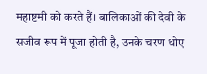महाष्टमी को करते हैं। बालिकाओं की देवी के सजीव रूप में पूजा होती है, उनके चरण धोए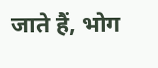जाते हैं, भोग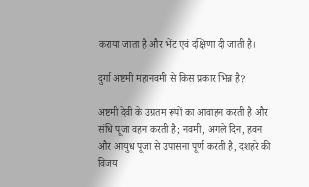कराया जाता है और भेंट एवं दक्षिणा दी जाती है।

दुर्गा अष्टमी महानवमी से किस प्रकार भिन्न है?

अष्टमी देवी के उग्रतम रूपों का आवाहन करती है और संधि पूजा वहन करती है; नवमी, अगले दिन, हवन और आयुध पूजा से उपासना पूर्ण करती है, दशहरे की विजय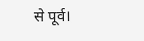से पूर्व।